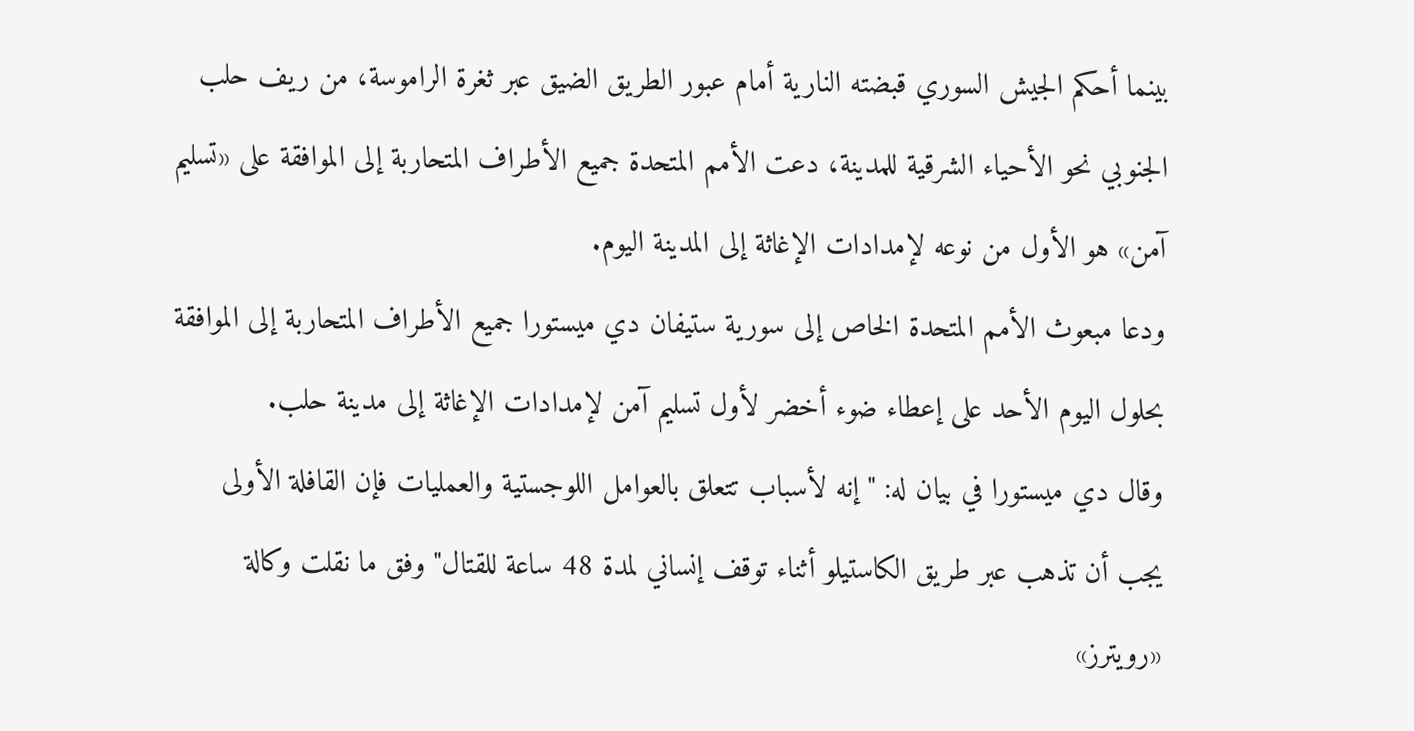بينما أحكم الجيش السوري قبضته النارية أمام عبور الطريق الضيق عبر ثغرة الراموسة، من ريف حلب الجنوبي نحو الأحياء الشرقية للمدينة، دعت الأمم المتحدة جميع الأطراف المتحاربة إلى الموافقة على «تسليم آمن» هو الأول من نوعه لإمدادات الإغاثة إلى المدينة اليوم.
ودعا مبعوث الأمم المتحدة الخاص إلى سورية ستيفان دي ميستورا جميع الأطراف المتحاربة إلى الموافقة بحلول اليوم الأحد على إعطاء ضوء أخضر لأول تسليم آمن لإمدادات الإغاثة إلى مدينة حلب.
وقال دي ميستورا في بيان له: "إنه لأسباب تتعلق بالعوامل اللوجستية والعمليات فإن القافلة الأولى يجب أن تذهب عبر طريق الكاستيلو أثناء توقف إنساني لمدة 48 ساعة للقتال" وفق ما نقلت وكالة «رويترز»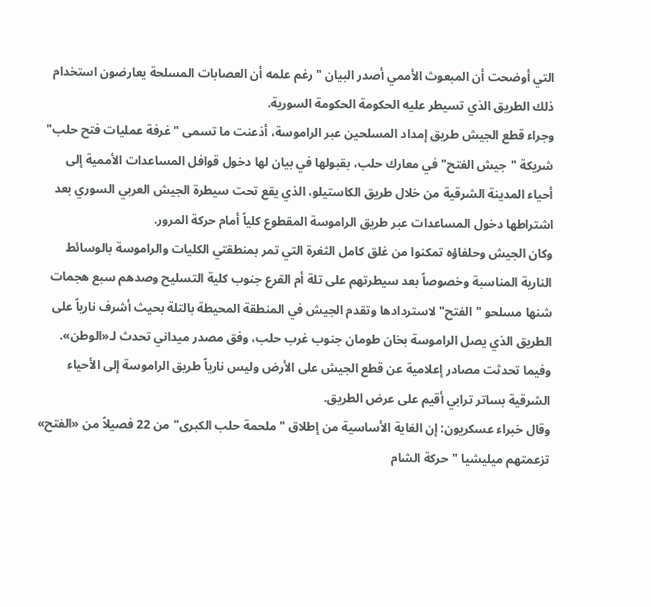التي أوضحت أن المبعوث الأممي أصدر البيان "رغم علمه أن العصابات المسلحة يعارضون استخدام ذلك الطريق الذي تسيطر عليه الحكومة الحكومة السورية.
وجراء قطع الجيش طريق إمداد المسلحين عبر الراموسة، أذعنت ما تسمى "غرفة عمليات فتح حلب" شريكة "جيش الفتح" في معارك حلب، بقبولها في بيان لها دخول قوافل المساعدات الأممية إلى أحياء المدينة الشرقية من خلال طريق الكاستيلو، الذي يقع تحت سيطرة الجيش العربي السوري بعد اشتراطها دخول المساعدات عبر طريق الراموسة المقطوع كلياً أمام حركة المرور.
وكان الجيش وحلفاؤه تمكنوا من غلق كامل الثغرة التي تمر بمنطقتي الكليات والراموسة بالوسائط النارية المناسبة وخصوصاً بعد سيطرتهم على تلة أم القرع جنوب كلية التسليح وصدهم سبع هجمات شنها مسلحو "الفتح" لاستردادها وتقدم الجيش في المنطقة المحيطة بالتلة بحيث أشرف نارياً على الطريق الذي يصل الراموسة بخان طومان جنوب غرب حلب، وفق مصدر ميداني تحدث لـ«الوطن».
وفيما تحدثت مصادر إعلامية عن قطع الجيش على الأرض وليس نارياً طريق الراموسة إلى الأحياء الشرقية بساتر ترابي أقيم على عرض الطريق.
وقال خبراء عسكريون: إن الغاية الأساسية من إطلاق "ملحمة حلب الكبرى" من 22 فصيلاً من «الفتح» تزعمتهم ميليشيا "حركة الشام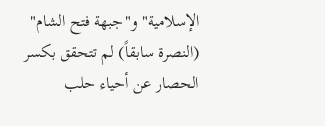الإسلامية" و"جبهة فتح الشام" (النصرة سابقاً) لم تتحقق بكسر الحصار عن أحياء حلب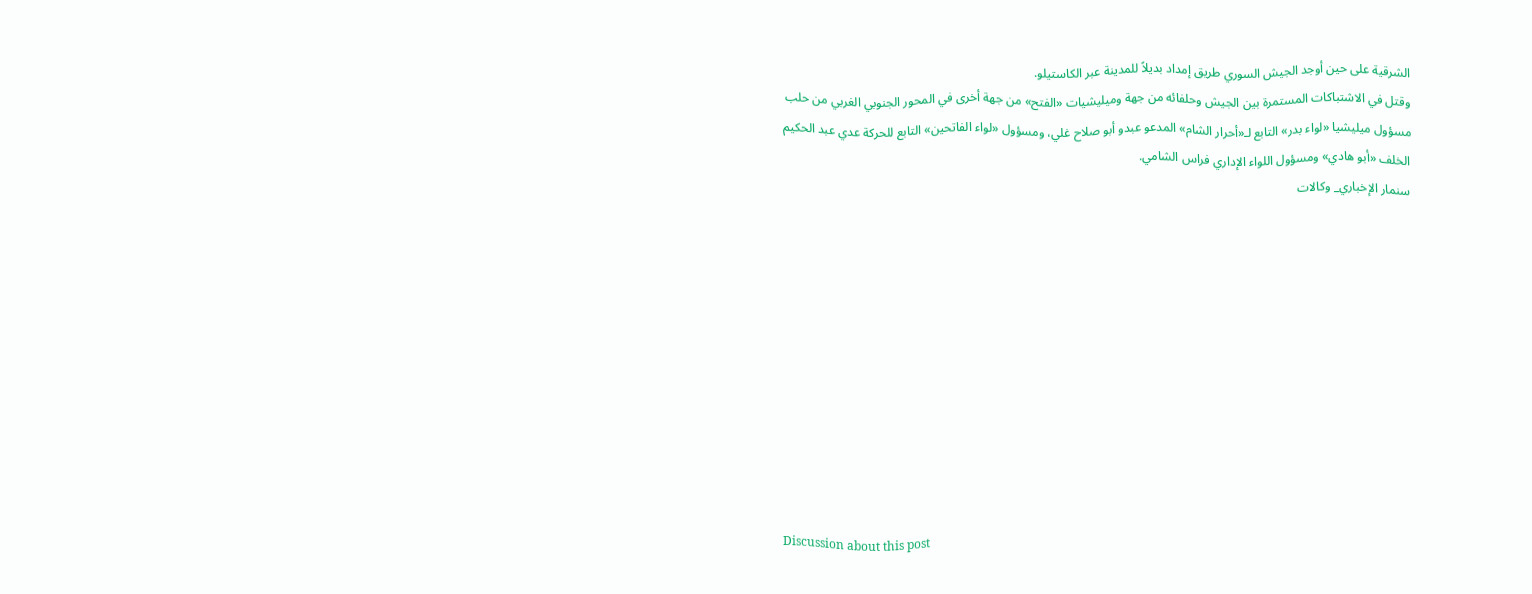الشرقية على حين أوجد الجيش السوري طريق إمداد بديلاً للمدينة عبر الكاستيلو.
وقتل في الاشتباكات المستمرة بين الجيش وحلفائه من جهة وميليشيات «الفتح» من جهة أخرى في المحور الجنوبي الغربي من حلب مسؤول ميليشيا «لواء بدر» التابع لـ«أحرار الشام» المدعو عبدو أبو صلاح غلي، ومسؤول «لواء الفاتحين» التابع للحركة عدي عبد الحكيم الخلف «أبو هادي» ومسؤول اللواء الإداري فراس الشامي.
سنمار الإخباري_ وكالات











Discussion about this post